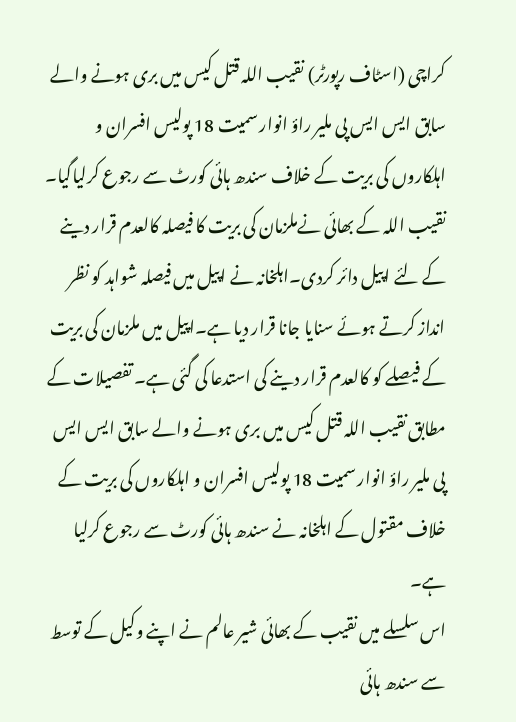کراچی (اسٹاف رپورٹر) نقیب اللہ قتل کیس میں بری ہونے والے سابق ایس ایس پی ملیر راؤ انوار سمیت 18 پولیس افسران و اہلکاروں کی بریت کے خلاف سندھ ہائی کورٹ سے رجوع کرلیاگیا۔ نقیب اللہ کے بھائی نےملزمان کی بریت کا فیصلہ کالعدم قرار دینے کے لئے اپیل دائر کردی۔اہلخانہ نے اپیل میں فیصلہ شواہد کو نظر انداز کرتے ہوئے سنایا جانا قرار دیا ہے۔اپیل میں ملزمان کی بریت کے فیصلے کو کالعدم قرار دینے کی استدعا کی گئی ہے۔ تفصیلات کے مطابق نقیب اللہ قتل کیس میں بری ہونے والے سابق ایس ایس پی ملیر راؤ انوار سمیت 18 پولیس افسران و اہلکاروں کی بریت کے خلاف مقتول کے اہلخانہ نے سندھ ہائی کورٹ سے رجوع کرلیا ہے۔
اس سلسلے میں نقیب کے بھائی شیر عالم نے اپنے وکیل کے توسط سے سندھ ہائی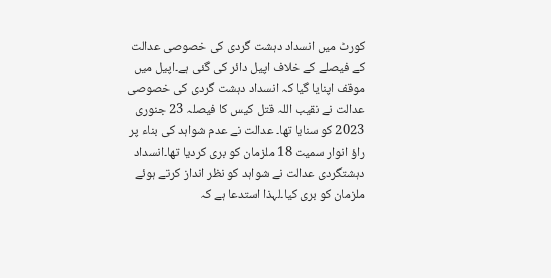کورٹ میں انسداد دہشت گردی کی خصوصی عدالت کے فیصلے کے خلاف اپیل دائر کی گئی ہے۔اپیل میں موقف اپنایا گیا کہ انسداد دہشت گردی کی خصوصی عدالت نے نقیب اللہ قتل کیس کا فیصلہ 23 جنوری 2023 کو سنایا تھا۔ عدالت نے عدم شواہد کی بناء پر راؤ انوار سمیت 18 ملزمان کو بری کردیا تھا۔انسداد دہشتگردی عدالت نے شواہد کو نظر انداز کرتے ہوئے ملزمان کو بری کیا۔لہذا استدعا ہے کہ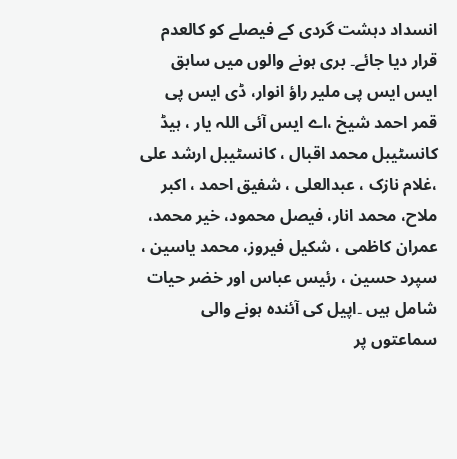انسداد دہشت گردی کے فیصلے کو کالعدم قرار دیا جائے۔ بری ہونے والوں میں سابق ایس ایس پی ملیر راؤ انوار، ڈی ایس پی قمر احمد شیخ ،اے ایس آئی اللہ یار ، ہیڈ کانسٹیبل محمد اقبال ، کانسٹیبل ارشد علی ،غلام نازک ، عبدالعلی ، شفیق احمد ، اکبر ملاح، محمد انار، فیصل محمود، خیر محمد، عمران کاظمی ، شکیل فیروز، محمد یاسین ، سپرد حسین ، رئیس عباس اور خضر حیات شامل ہیں ۔اپیل کی آئندہ ہونے والی سماعتوں پر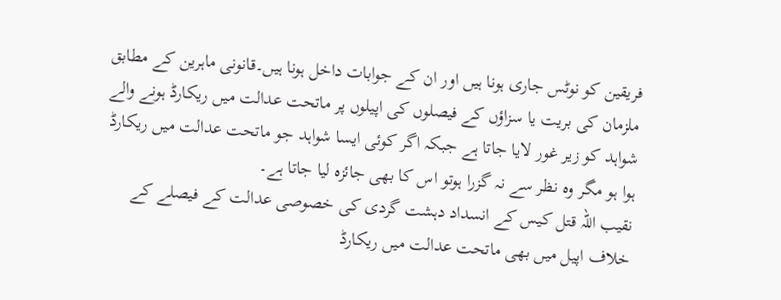فریقین کو نوٹس جاری ہونا ہیں اور ان کے جوابات داخل ہونا ہیں۔قانونی ماہرین کے مطابق ملزمان کی بریت یا سزاؤں کے فیصلوں کی اپیلوں پر ماتحت عدالت میں ریکارڈ ہونے والے شواہد کو زیر غور لایا جاتا ہے جبکہ اگر کوئی ایسا شواہد جو ماتحت عدالت میں ریکارڈ ہوا ہو مگر وہ نظر سے نہ گزرا ہوتو اس کا بھی جائزہ لیا جاتا ہے۔
نقیب اللہ قتل کیس کے انسداد دہشت گردی کی خصوصی عدالت کے فیصلے کے خلاف اپیل میں بھی ماتحت عدالت میں ریکارڈ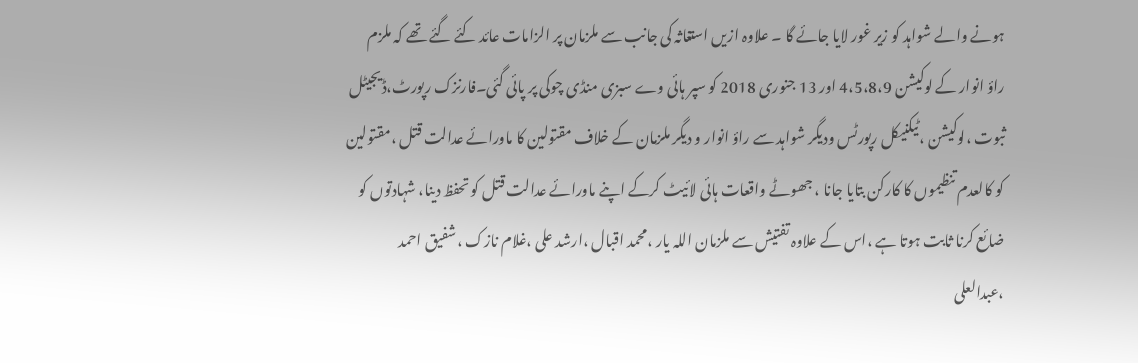ہونے والے شواہد کو زیر غور لایا جائے گا ۔ علاوہ ازیں استغاثہ کی جانب سے ملزمان پر الزامات عائد کئے گئے تھے کہ ملزم راؤ انوار کے لوکیشن 4،5،8،9 اور 13 جنوری 2018 کو سپر ہائی وے سبزی منڈی چوکی پر پائی گئی۔فارنزک رپورٹ،ڈیجیٹل ثبوت ،لوکیشن ،ٹیکنیکل رپورٹس ودیگر شواہد سے راؤ انوار و دیگر ملزمان کے خلاف مقتولین کا ماورائے عدالت قتل ،مقتولین کو کالعدم تنظیموں کا کارکن بتایا جانا ، جھوٹے واقعات ہائی لائیٹ کرکے اپنے ماورائے عدالت قتل کو تحفظ دینا، شہادتوں کو ضائع کرنا ثابت ہوتا ہے ،اس کے علاوہ تفتیش سے ملزمان اللہ یار ،محمد اقبال ،ارشد علی ،غلام نازک ،شفیق احمد ،عبدالعلی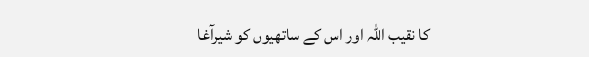کا نقیب اللہ اور اس کے ساتھیوں کو شیرآغا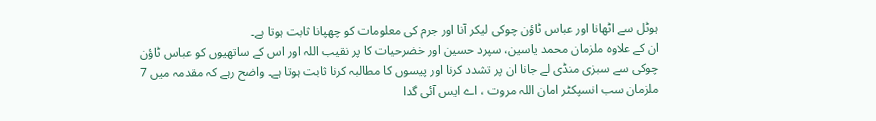ہوٹل سے اٹھانا اور عباس ٹاؤن چوکی لیکر آنا اور جرم کی معلومات کو چھپانا ثابت ہوتا ہے۔
ان کے علاوہ ملزمان محمد یاسین، سپرد حسین اور خضرحیات کا پر نقیب اللہ اور اس کے ساتھیوں کو عباس ٹاؤن چوکی سے سبزی منڈی لے جانا ان پر تشدد کرنا اور پیسوں کا مطالبہ کرنا ثابت ہوتا ہے۔ واضح رہے کہ مقدمہ میں 7 ملزمان سب انسپکٹر امان اللہ مروت ، اے ایس آئی گدا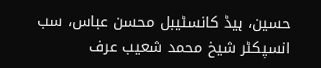حسین، ہیڈ کانسٹیبل محسن عباس، سب انسپکٹر شیخ محمد شعیب عرف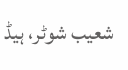شعیب شوٹر، ہیڈ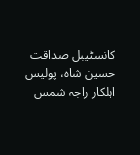کانسٹیبل صداقت حسین شاہ، پولیس اہلکار راجہ شمس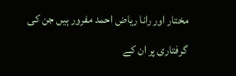مختار اور رانا ریاض احمد مفرور ہیں جن کی گرفتاری پر ان کے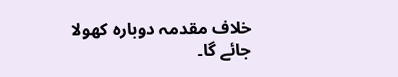خلاف مقدمہ دوبارہ کھولا جائے گا۔